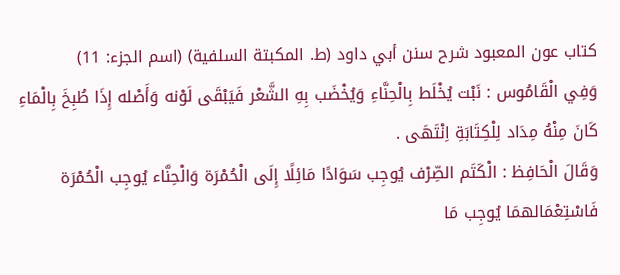كتاب عون المعبود شرح سنن أبي داود (ط. المكبتة السلفية) (اسم الجزء: 11)
وَفِي الْقَامُوس : نَبْت يُخْلَط بِالْحِنَّاءِ وَيُخْضَب بِهِ الشَّعْر فَيَبْقَى لَوْنه وَأَصْله إِذَا طُبِخَ بِالْمَاءِ كَانَ مِنْهُ مِدَاد لِلْكِتَابَةِ اِنْتَهَى .
وَقَالَ الْحَافِظ : الْكَتَم الصِّرْف يُوجِب سَوَادًا مَائِلًا إِلَى الْحُمْرَة وَالْحِنَّاء يُوجِب الْحُمْرَة فَاسْتِعْمَالهمَا يُوجِب مَا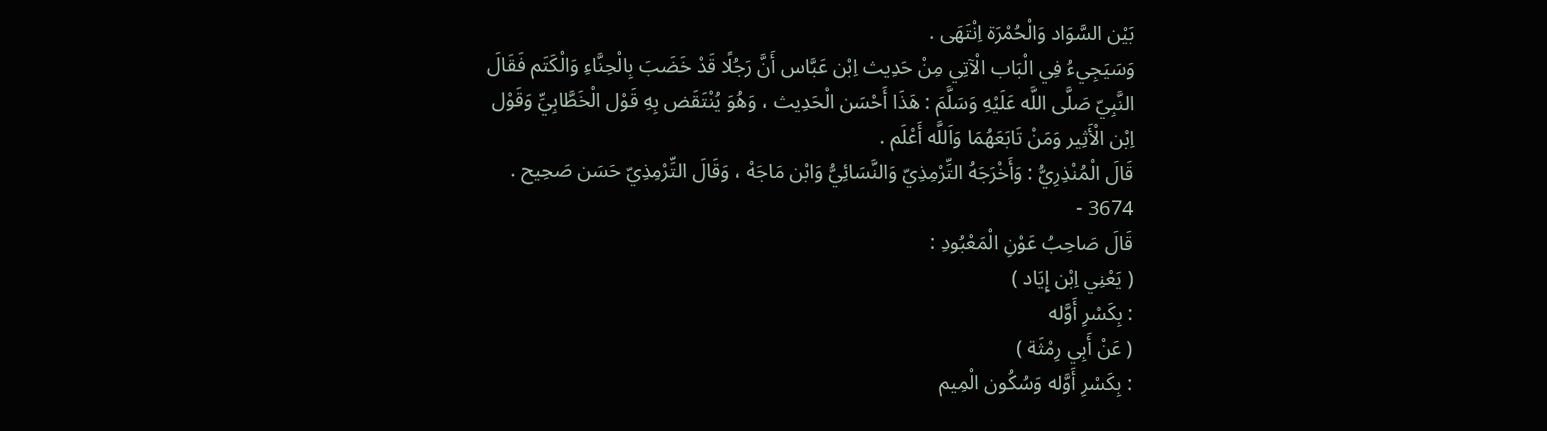بَيْن السَّوَاد وَالْحُمْرَة اِنْتَهَى .
وَسَيَجِيءُ فِي الْبَاب الْآتِي مِنْ حَدِيث اِبْن عَبَّاس أَنَّ رَجُلًا قَدْ خَضَبَ بِالْحِنَّاءِ وَالْكَتَم فَقَالَ النَّبِيّ صَلَّى اللَّه عَلَيْهِ وَسَلَّمَ : هَذَا أَحْسَن الْحَدِيث ، وَهُوَ يُنْتَقَض بِهِ قَوْل الْخَطَّابِيِّ وَقَوْل اِبْن الْأَثِير وَمَنْ تَابَعَهُمَا وَاَللَّه أَعْلَم .
قَالَ الْمُنْذِرِيُّ : وَأَخْرَجَهُ التِّرْمِذِيّ وَالنَّسَائِيُّ وَابْن مَاجَهْ ، وَقَالَ التِّرْمِذِيّ حَسَن صَحِيح .
3674 -
قَالَ صَاحِبُ عَوْنِ الْمَعْبُودِ :
( يَعْنِي اِبْن إِيَاد )
: بِكَسْرِ أَوَّله
( عَنْ أَبِي رِمْثَة )
: بِكَسْرِ أَوَّله وَسُكُون الْمِيم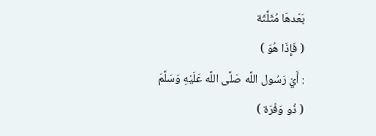بَعْدهَا مُثَلَّثَة
( فَإِذَا هُوَ )
: أَيْ رَسُول اللَّه صَلَّى اللَّه عَلَيْهِ وَسَلَّمَ
( ذُو وَفْرَة )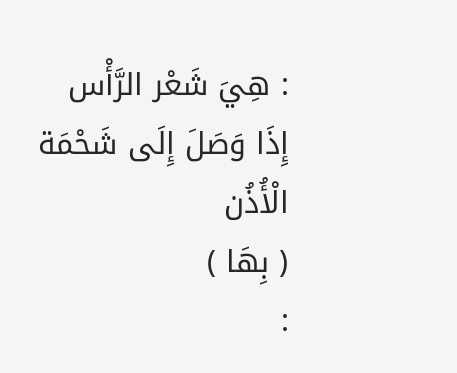: هِيَ شَعْر الرَّأْس إِذَا وَصَلَ إِلَى شَحْمَة الْأُذُن
( بِهَا )
: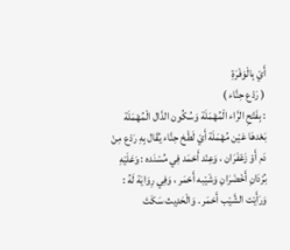أَيْ بِالْوَفْرَةِ
( رَدْع حِنَّاء )
: بِفَتْحِ الرَّاء الْمُهْمَلَة وَسُكُون الدَّال الْمُهْمَلَة بَعْدهَا عَيْن مُهْمَلَة أَيْ لَطْخ حِنَّاء يُقَال بِهِ رَدْع مِنْ دَم أَوْ زَعْفَرَان ، وَعِنْد أَحْمَد فِي مُسْنَده : وَعَلَيْهِ بُرْدَانِ أَخْضَرَانِ وَشَيْبه أَحْمَر ، وَفِي رِوَايَة لَهُ : وَرَأَيْت الشَّيْب أَحْمَر . وَالْحَدِيث سَكَتَ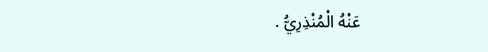عَنْهُ الْمُنْذِرِيُّ .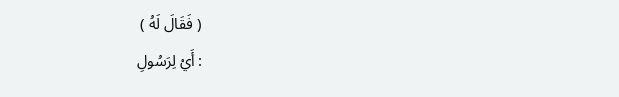( فَقَالَ لَهُ )
: أَيْ لِرَسُولِ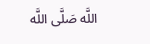اللَّه صَلَّى اللَّه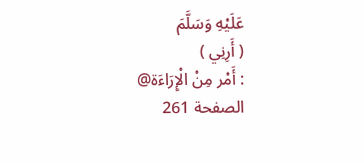عَلَيْهِ وَسَلَّمَ
( أَرِنِي )
: أَمْر مِنْ الْإِرَاءَة@
الصفحة 261